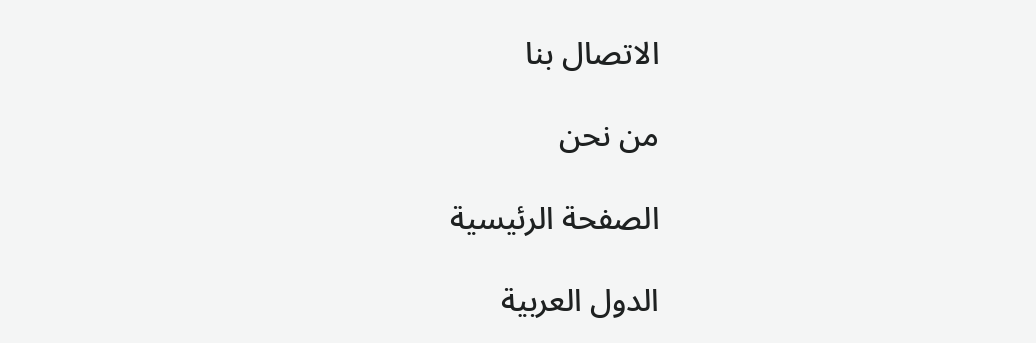الاتصال بنا

من نحن

الصفحة الرئيسية

الدول العربية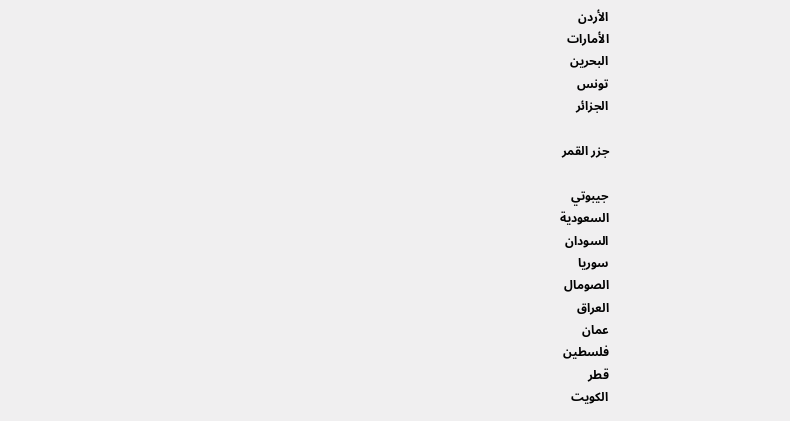الأردن
الأمارات
البحرين
تونس
الجزائر

جزر القمر

جيبوتي
السعودية
السودان
سوريا
الصومال
العراق
عمان
فلسطين
قطر
الكويت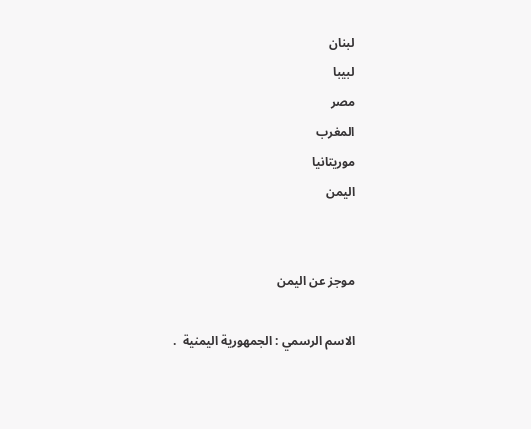لبنان
لبيبا
مصر
المغرب
موريتانيا
اليمن


موجز عن اليمن

الاسم الرسمي : الجمهورية اليمنية  .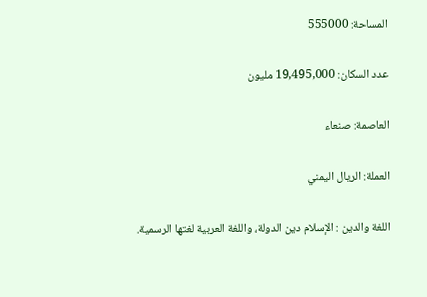المساحة: 555000

عدد السكان: 19,495,000 مليون

العاصمة: صنعاء

العملة: الريال اليمني

اللغة والدين : الإسلام دين الدولة، واللغة العربية لغتها الرسمية.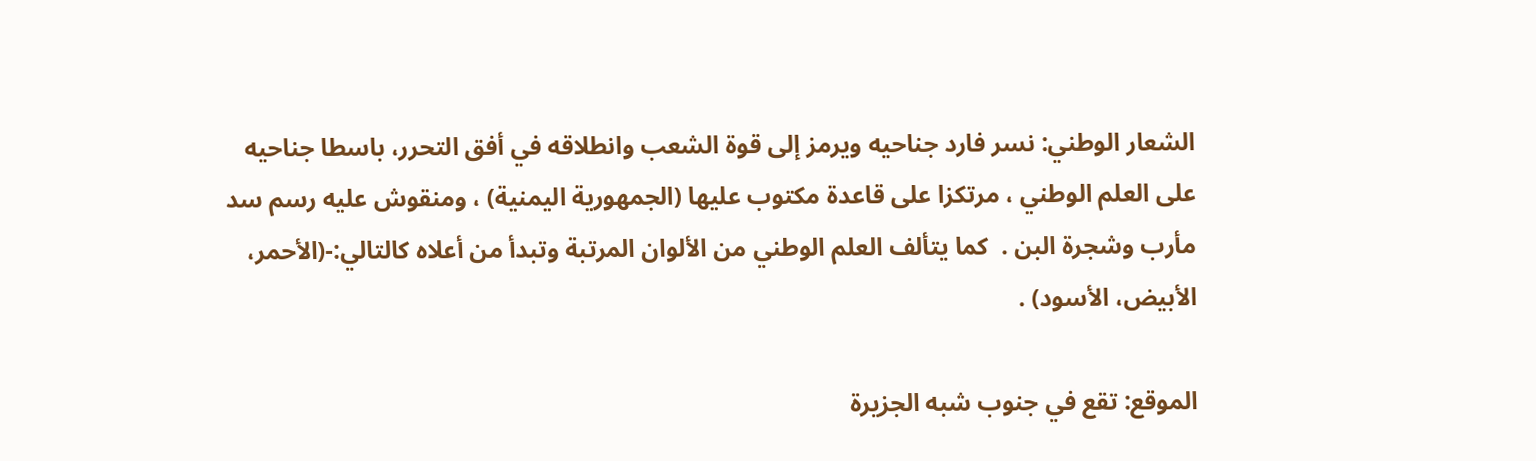الشعار الوطني: نسر فارد جناحيه ويرمز إلى قوة الشعب وانطلاقه في أفق التحرر، باسطا جناحيه على العلم الوطني ، مرتكزا على قاعدة مكتوب عليها (الجمهورية اليمنية) ، ومنقوش عليه رسم سد مأرب وشجرة البن .  كما يتألف العلم الوطني من الألوان المرتبة وتبدأ من أعلاه كالتالي:-(الأحمر، الأبيض، الأسود) .

الموقع: تقع في جنوب شبه الجزيرة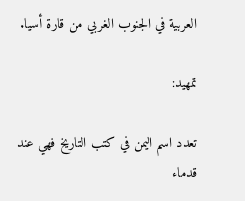العربية في الجنوب الغربي من قارة أسيا.

تمهيد:

تعدد اسم اليمن في كتب التاريخ فهي عند قدماء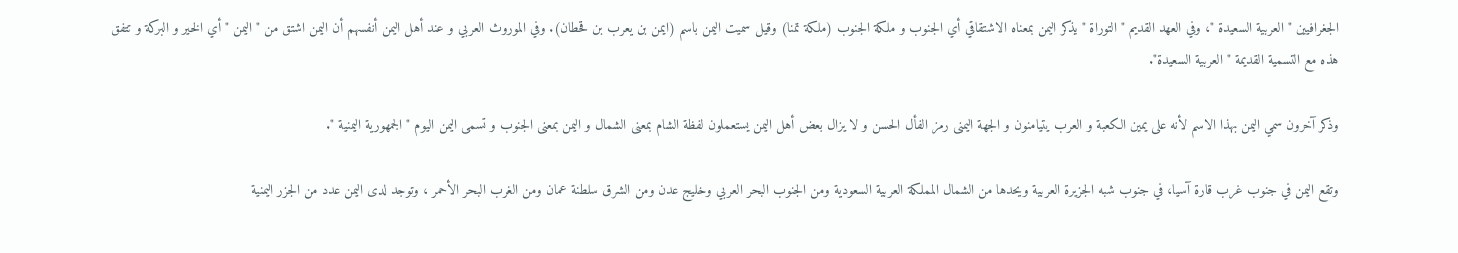الجغرافيين " العربية السعيدة "، وفي العهد القديم " التوراة " يذكر اليمن بمعناه الاشتقاقي أي الجنوب و ملكة الجنوب (ملكة تمنا) وقيل سميت اليمن باسم (ايمن بن يعرب بن قحطان). وفي الموروث العربي و عند أهل اليمن أنفسهم أن اليمن اشتق من " اليمن " أي الخير و البركة و تتفق هذه مع التسمية القديمة " العربية السعيدة".

وذكر آخرون سمي اليمن بهذا الاسم لأنه على يمين الكعبة و العرب يتيامنون و الجهة اليمنى رمز الفأل الحسن و لا يزال بعض أهل اليمن يستعملون لفظة الشام بمعنى الشمال و اليمن بمعنى الجنوب و تسمى اليمن اليوم " الجمهورية اليمنية ".

وتقع اليمن في جنوب غرب قارة آسيا، في جنوب شبه الجزيرة العربية ويحدها من الشمال المملكة العربية السعودية ومن الجنوب البحر العربي وخليج عدن ومن الشرق سلطنة عمان ومن الغرب البحر الأحمر ، وتوجد لدى اليمن عدد من الجزر اليمنية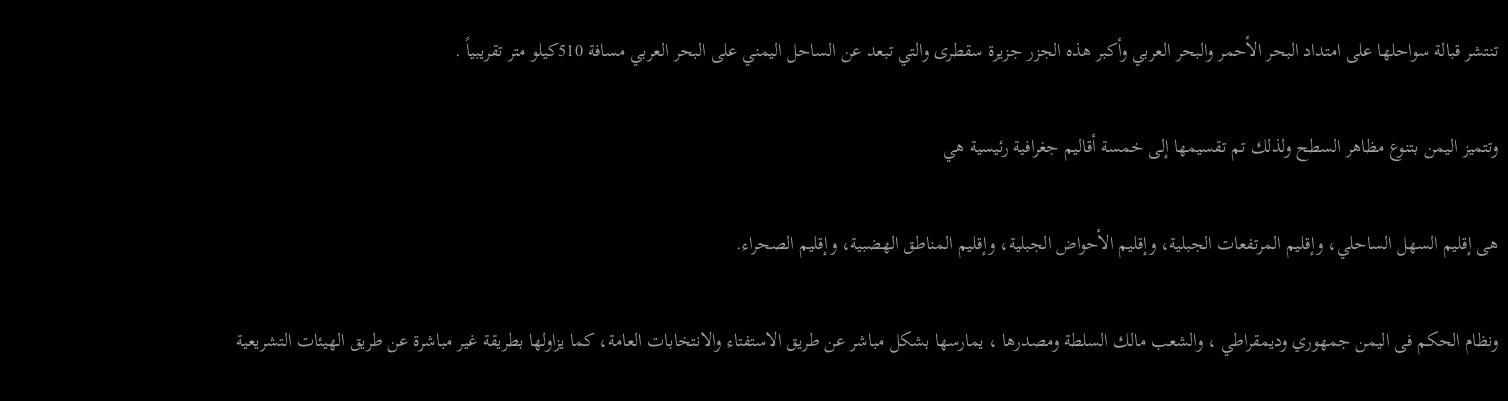تنتشر قبالة سواحلها على امتداد البحر الأحمر والبحر العربي وأكبر هذه الجزر جزيرة سقطرى والتي تبعد عن الساحل اليمني على البحر العربي مسافة 510كيلو متر تقريبياً .

وتتميز اليمن بتنوع مظاهر السطح ولذلك تم تقسيمها إلى خمسة أقاليم جغرافية رئيسية هي

هى إقليم السهل الساحلي، وإقليم المرتفعات الجبلية، وإقليم الأحواض الجبلية، وإقليم المناطق الهضبية، وإقليم الصحراء.

ونظام الحكم فى اليمن جمهوري وديمقراطي ، والشعب مالك السلطة ومصدرها ، يمارسها بشكل مباشر عن طريق الاستفتاء والانتخابات العامة، كما يزاولها بطريقة غير مباشرة عن طريق الهيئات التشريعية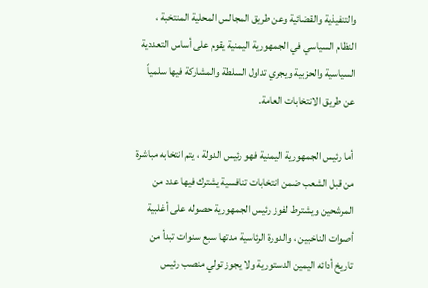والتنفيذية والقضائية وعن طريق المجالس المحلية المنتخبة ، النظام السياسي في الجمهورية اليمنية يقوم على أساس التعددية السياسية والحزبية ويجري تداول السلطة والمشاركة فيها سلمياً عن طريق الانتخابات العامة.

 أما رئيس الجمهورية اليمنية فهو رئيس الدولة ، يتم انتخابه مباشرة من قبل الشعب ضمن انتخابات تنافسية يشترك فيها عدد من المرشحين ويشترط لفوز رئيس الجمهورية حصوله على أغلبية  أصوات الناخبين ، والدورة الرئاسية مدتها سبع سنوات تبدأ من تاريخ أدائه اليمين الدستورية ولا يجوز تولي منصب رئيس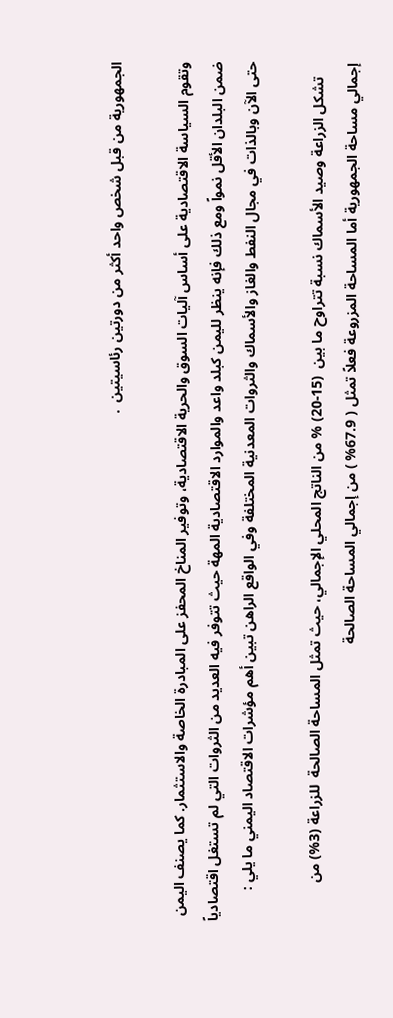الجمهورية من قبل شخص واحد أكثر من دورتين رئاسيتين  .

وتقوم السياسة الاقتصادية على أساس آليات السوق والحرية الاقتصادية، وتوفير المناخ المحفز على المبادرة الخاصة والاستثمار. كما يصنف اليمن ضمن البلدان الأقل نمواً ومع ذلك فإنه ينظر لليمن كبلد واعد والموارد الاقتصادية المهة حيث تتوفر فيه العديد من الثروات التي لم تستغل اقتصادياً حتى الآن وبالذات في مجال النفط والغاز والأسماك والثروات المعدنية المختلفة وفي الواقع الراهن تبين أهم مؤشرات الاقتصاد اليمني ما يلي :

    تشكل الزراعة وصيد الأسماك نسبة تتراوح ما بين  (15-20) % من الناتج المحلي الإجمالي، حيث تمثل المساحة الصالحة  للزراعة (3%) من إجمالي مساحة الجمهورية أما المساحة المزروعة فعلاً تمثل ( 67.9% ) من إجمالي المساحة الصالحة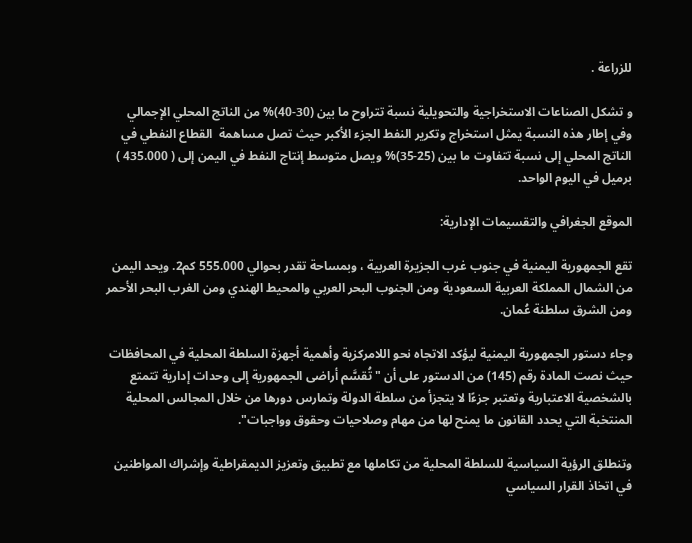للزراعة .

و تشكل الصناعات الاستخراجية والتحويلية نسبة تتراوح ما بين (30-40)% من الناتج المحلي الإجمالي وفي إطار هذه النسبة يمثل استخراج وتكرير النفط الجزء الأكبر حيث تصل مساهمة  القطاع النفطي في الناتج المحلي إلى نسبة تتفاوت ما بين (25-35)% ويصل متوسط إنتاج النفط في اليمن إلى ( 435.000 ) برميل في اليوم الواحد.

الموقع الجغرافي والتقسيمات الإدارية:

تقع الجمهورية اليمنية في جنوب غرب الجزيرة العربية ، وبمساحة تقدر بحوالي 555.000 كم2. ويحد اليمن من الشمال المملكة العربية السعودية ومن الجنوب البحر العربي والمحيط الهندي ومن الغرب البحر الأحمر ومن الشرق سلطنة عُمان.

وجاء دستور الجمهورية اليمنية ليؤكد الاتجاه نحو اللامركزية وأهمية أجهزة السلطة المحلية في المحافظات حيث نصت المادة رقم (145) من الدستور على أن " تُقسَّم أراضى الجمهورية إلى وحدات إدارية تتمتع بالشخصية الاعتبارية وتعتبر جزءًا لا يتجزأ من سلطة الدولة وتمارس دورها من خلال المجالس المحلية المنتخبة التي يحدد القانون ما يمنح لها من مهام وصلاحيات وحقوق وواجبات".

وتنطلق الرؤية السياسية للسلطة المحلية من تكاملها مع تطبيق وتعزيز الديمقراطية وإشراك المواطنين في اتخاذ القرار السياسي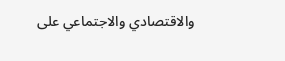والاقتصادي والاجتماعي على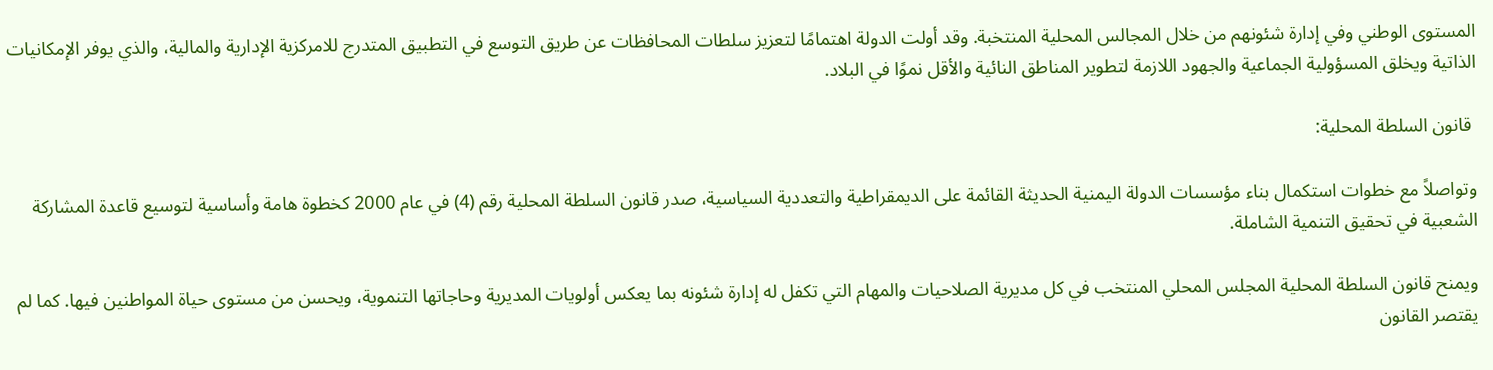المستوى الوطني وفي إدارة شئونهم من خلال المجالس المحلية المنتخبة. وقد أولت الدولة اهتمامًا لتعزيز سلطات المحافظات عن طريق التوسع في التطبيق المتدرج للامركزية الإدارية والمالية، والذي يوفر الإمكانيات الذاتية ويخلق المسؤولية الجماعية والجهود اللازمة لتطوير المناطق النائية والأقل نموًا في البلاد.

 قانون السلطة المحلية:

وتواصلاً مع خطوات استكمال بناء مؤسسات الدولة اليمنية الحديثة القائمة على الديمقراطية والتعددية السياسية، صدر قانون السلطة المحلية رقم (4) في عام 2000 كخطوة هامة وأساسية لتوسيع قاعدة المشاركة الشعبية في تحقيق التنمية الشاملة.

ويمنح قانون السلطة المحلية المجلس المحلي المنتخب في كل مديرية الصلاحيات والمهام التي تكفل له إدارة شئونه بما يعكس أولويات المديرية وحاجاتها التنموية، ويحسن من مستوى حياة المواطنين فيها. كما لم يقتصر القانون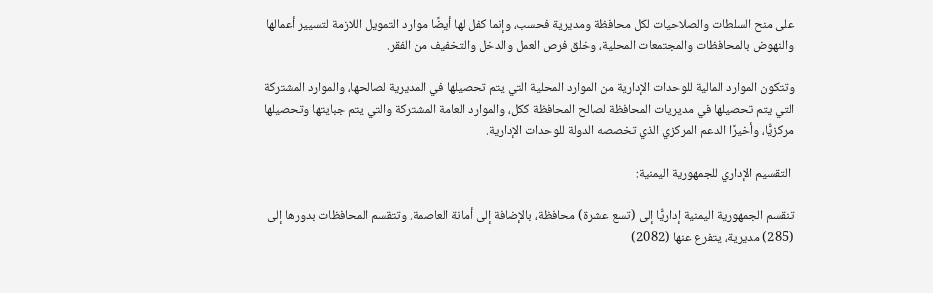على منح السلطات والصلاحيات لكل محافظة ومديرية فحسب، وإنما كفل لها أيضًا موارد التمويل اللازمة لتسيير أعمالها والنهوض بالمحافظات والمجتمعات المحلية، وخلق فرص العمل والدخل والتخفيف من الفقر.

وتتكون الموارد المالية للوحدات الإدارية من الموارد المحلية التي يتم تحصيلها في المديرية لصالحها، والموارد المشتركة التي يتم تحصيلها في مديريات المحافظة لصالح المحافظة ككل، والموارد العامة المشتركة والتي يتم جبايتها وتحصيلها مركزيًّا، وأخيرًا الدعم المركزي الذي تخصصه الدولة للوحدات الإدارية.

 التقسيم الإداري للجمهورية اليمنية:

تنقسم الجمهورية اليمنية إداريًّا إلى (تسع عشرة) محافظة، بالإضافة إلى أمانة العاصمة. وتتقسم المحافظات بدورها إلى (285) مديرية، يتفرع عنها (2082)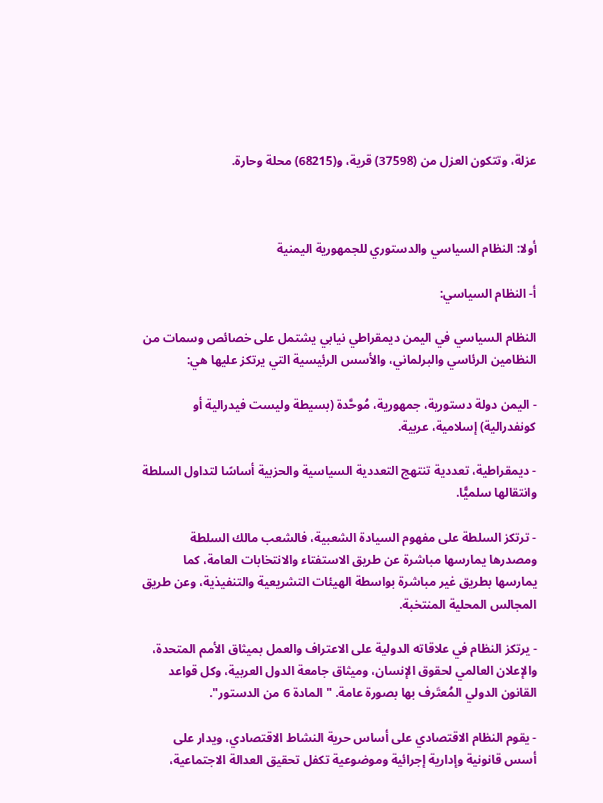عزلة، وتتكون العزل من (37598) قرية، و(68215) محلة وحارة.



أولا: النظام السياسي والدستوري للجمهورية اليمنية

أ- النظام السياسي:

النظام السياسي في اليمن ديمقراطي نيابي يشتمل على خصائص وسمات من النظامين الرئاسي والبرلماني، والأسس الرئيسية التي يرتكز عليها هي:

- اليمن دولة دستورية، جمهورية، مُوحَّدة (بسيطة وليست فيدرالية أو كونفدرالية) إسلامية، عربية.

- ديمقراطية، تعددية تنتهج التعددية السياسية والحزبية أساسًا لتداول السلطة وانتقالها سلميًّا.

- ترتكز السلطة على مفهوم السيادة الشعبية، فالشعب مالك السلطة ومصدرها يمارسها مباشرة عن طريق الاستفتاء والانتخابات العامة، كما يمارسها بطريق غير مباشرة بواسطة الهيئات التشريعية والتنفيذية، وعن طريق المجالس المحلية المنتخبة.

- يرتكز النظام في علاقاته الدولية على الاعتراف والعمل بميثاق الأمم المتحدة، والإعلان العالمي لحقوق الإنسان، وميثاق جامعة الدول العربية، وكل قواعد القانون الدولي المُعتَرف بها بصورة عامة. "المادة 6 من الدستور".

- يقوم النظام الاقتصادي على أساس حرية النشاط الاقتصادي، ويدار على أسس قانونية وإدارية إجرائية وموضوعية تكفل تحقيق العدالة الاجتماعية،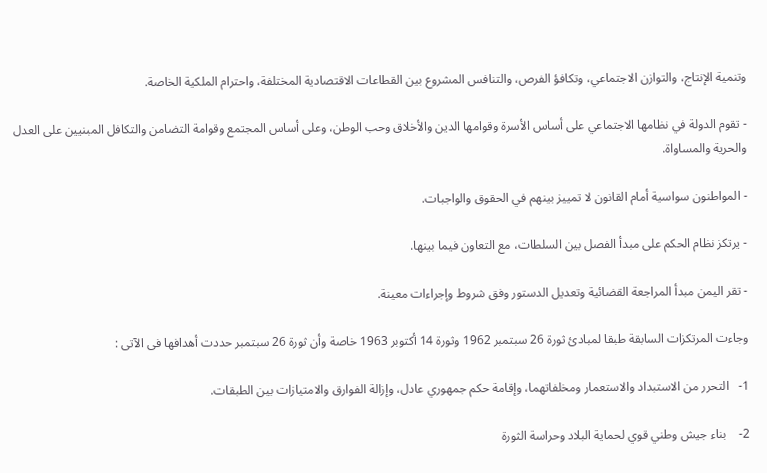وتنمية الإنتاج، والتوازن الاجتماعي، وتكافؤ الفرص، والتنافس المشروع بين القطاعات الاقتصادية المختلفة، واحترام الملكية الخاصة.

- تقوم الدولة في نظامها الاجتماعي على أساس الأسرة وقوامها الدين والأخلاق وحب الوطن، وعلى أساس المجتمع وقوامة التضامن والتكافل المبنيين على العدل والحرية والمساواة.

- المواطنون سواسية أمام القانون لا تمييز بينهم في الحقوق والواجبات.

- يرتكز نظام الحكم على مبدأ الفصل بين السلطات، مع التعاون فيما بينها.

- تقر اليمن مبدأ المراجعة القضائية وتعديل الدستور وفق شروط وإجراءات معينة.

وجاءت المرتكزات السابقة طبقا لمبادئ ثورة 26 سبتمبر 1962 وثورة 14 أكتوبر 1963 خاصة وأن ثورة 26 سبتمبر حددت أهدافها فى الآتى :

1-   التحرر من الاستبداد والاستعمار ومخلفاتهما، وإقامة حكم جمهوري عادل، وإزالة الفوارق والامتيازات بين الطبقات.

2-    بناء جيش وطني قوي لحماية البلاد وحراسة الثورة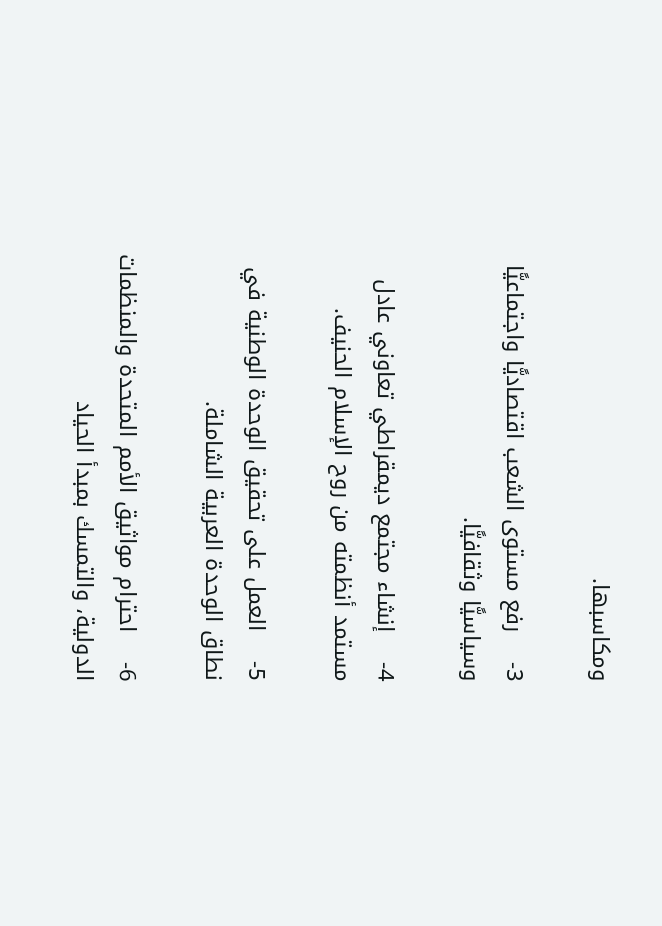ومكاسبها.

3-    رفع مستوى الشعب اقتصاديًّا واجتماعيًّا وسياسيًّا وثقافيًّا.

4-    إنشاء مجتمع ديمقراطي تعاوني عادل مستمد أنظمته من روح الإسلام الحنيف.

5-    العمل على تحقيق الوحدة الوطنية في نطاق الوحدة العربية الشاملة.

6-    احترام مواثيق الأمم المتحدة والمنظمات الدولية، والتمسك بمبدأ الحياد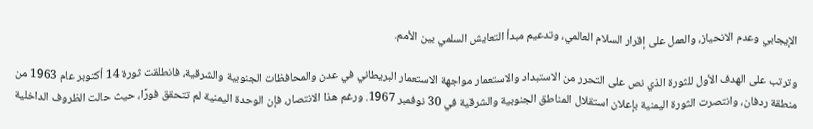الإيجابي وعدم الانحياز، والعمل على إقرار السلام العالمي، وتدعيم مبدأ التعايش السلمي بين الأمم.

وترتب على الهدف الأول للثورة الذي نص على التحرر من الاستبداد والاستعمار مواجهة الاستعمار البريطاني في عدن والمحافظات الجنوبية والشرقية، فانطلقت ثورة 14 أكتوبر عام 1963 من منطقة ردفان، وانتصرت الثورة اليمنية بإعلان استقلال المناطق الجنوبية والشرقية في 30 نوفمبر 1967. ورغم هذا الانتصار، فإن الوحدة اليمنية لم تتحقق فورًا، حيث حالت الظروف الداخلية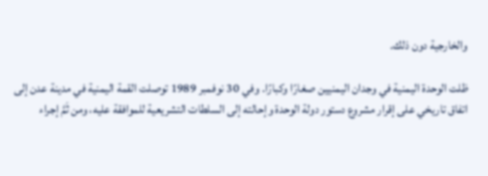والخارجية دون ذلك.

ظلت الوحدة اليمنية في وجدان اليمنيين صغارًا وكبارًا. وفي 30 نوفمبر 1989 توصلت القمة اليمنية في مدينة عدن إلى اتفاق تاريخي على إقرار مشروع دستور دولة الوحدة وإحالته إلى السلطات التشريعية للموافقة عليه، ومن ثَمَّ إجراء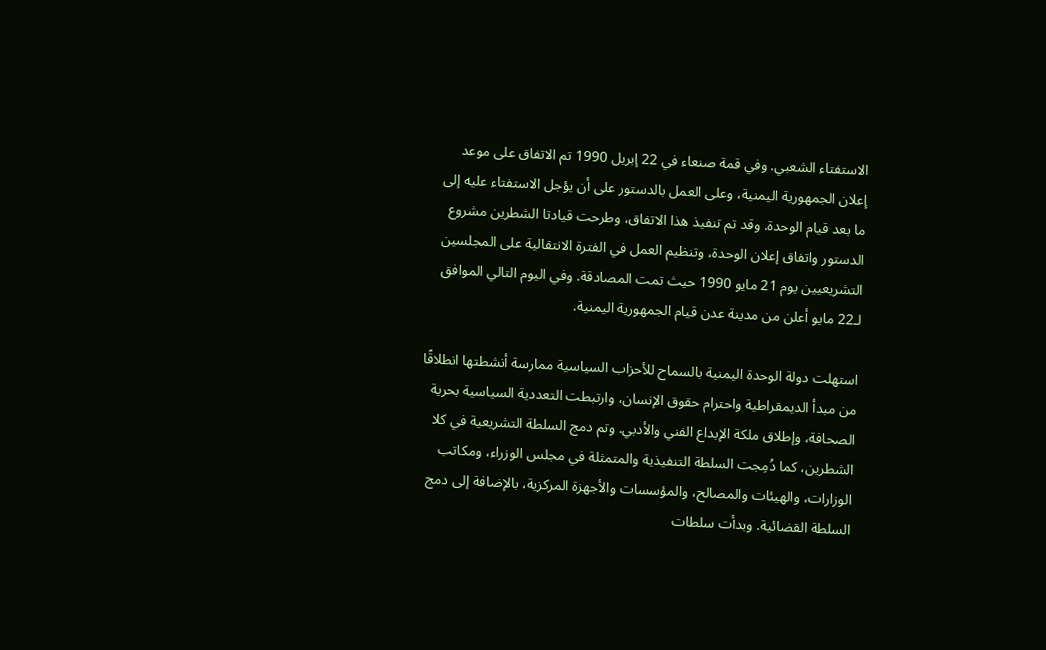الاستفتاء الشعبي. وفي قمة صنعاء في 22 إبريل 1990 تم الاتفاق على موعد إعلان الجمهورية اليمنية، وعلى العمل بالدستور على أن يؤجل الاستفتاء عليه إلى ما بعد قيام الوحدة. وقد تم تنفيذ هذا الاتفاق، وطرحت قيادتا الشطرين مشروع الدستور واتفاق إعلان الوحدة، وتنظيم العمل في الفترة الانتقالية على المجلسين التشريعيين يوم 21 مايو 1990 حيث تمت المصادقة. وفي اليوم التالي الموافق لـ22 مايو أعلن من مدينة عدن قيام الجمهورية اليمنية.

استهلت دولة الوحدة اليمنية بالسماح للأحزاب السياسية ممارسة أنشطتها انطلاقًا من مبدأ الديمقراطية واحترام حقوق الإنسان، وارتبطت التعددية السياسية بحرية الصحافة، وإطلاق ملكة الإبداع الفني والأدبي. وتم دمج السلطة التشريعية في كلا الشطرين، كما دُمِجت السلطة التنفيذية والمتمثلة في مجلس الوزراء، ومكاتب الوزارات، والهيئات والمصالح، والمؤسسات والأجهزة المركزية، بالإضافة إلى دمج السلطة القضائية. وبدأت سلطات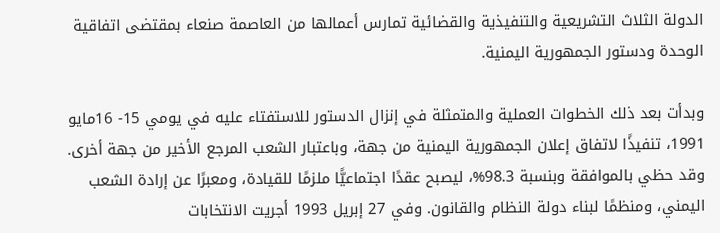الدولة الثلاث التشريعية والتنفيذية والقضائية تمارس أعمالها من العاصمة صنعاء بمقتضى اتفاقية الوحدة ودستور الجمهورية اليمنية.

وبدأت بعد ذلك الخطوات العملية والمتمثلة في إنزال الدستور للاستفتاء عليه في يومي 15- 16مايو 1991، تنفيذًا لاتفاق إعلان الجمهورية اليمنية من جهة، وباعتبار الشعب المرجع الأخير من جهة أخرى. وقد حظي بالموافقة وبنسبة 98.3%، ليصبح عقدًا اجتماعيًّا ملزمًا للقيادة، ومعبرًا عن إرادة الشعب اليمني، ومنظمًا لبناء دولة النظام والقانون. وفي 27 إبريل 1993 أجريت الانتخابات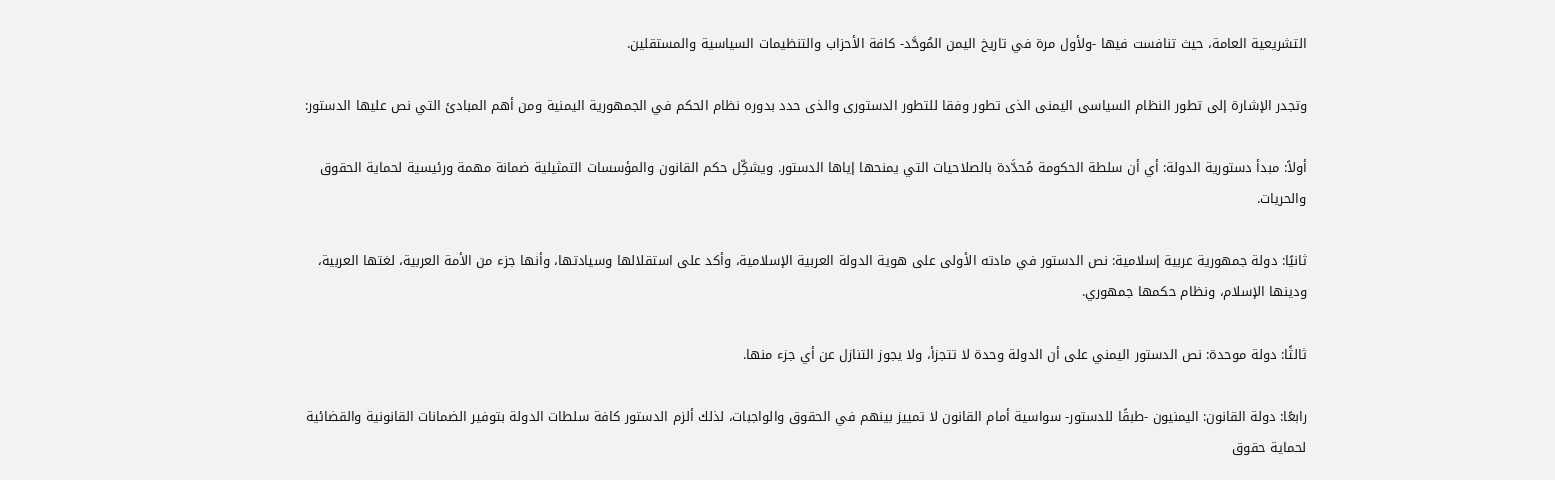التشريعية العامة، حيث تنافست فيها -ولأول مرة في تاريخ اليمن المُوحَّد- كافة الأحزاب والتنظيمات السياسية والمستقلين.

وتجدر الإشارة إلى تطور النظام السياسى اليمنى الذى تطور وفقا للتطور الدستورى والذى حدد بدوره نظام الحكم في الجمهورية اليمنية ومن أهم المبادئ التي نص عليها الدستور:

أولاً: مبدأ دستورية الدولة: أي أن سلطة الحكومة مُحدَّدة بالصلاحيات التي يمنحها إياها الدستور. ويشكِّل حكم القانون والمؤسسات التمثيلية ضمانة مهمة ورئيسية لحماية الحقوق والحريات.

ثانيًا: دولة جمهورية عربية إسلامية: نص الدستور في مادته الأولى على هوية الدولة العربية الإسلامية، وأكد على استقلالها وسيادتها، وأنها جزء من الأمة العربية، لغتها العربية، ودينها الإسلام، ونظام حكمها جمهوري.

ثالثًا: دولة موحدة: نص الدستور اليمني على أن الدولة وحدة لا تتجزأ، ولا يجوز التنازل عن أي جزء منها.

رابعًا: دولة القانون: اليمنيون -طبقًا للدستور- سواسية أمام القانون لا تمييز بينهم في الحقوق والواجبات، لذلك ألزم الدستور كافة سلطات الدولة بتوفير الضمانات القانونية والقضائية لحماية حقوق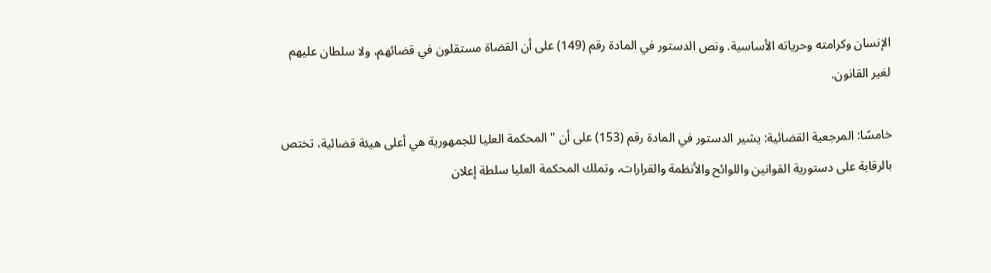الإنسان وكرامته وحرياته الأساسية. ونص الدستور في المادة رقم (149) على أن القضاة مستقلون في قضائهم، ولا سلطان عليهم لغير القانون.

خامسًا: المرجعية القضائية: يشير الدستور في المادة رقم (153) على أن "المحكمة العليا للجمهورية هي أعلى هيئة قضائية، تختص بالرقابة على دستورية القوانين واللوائح والأنظمة والقرارات، وتملك المحكمة العليا سلطة إعلان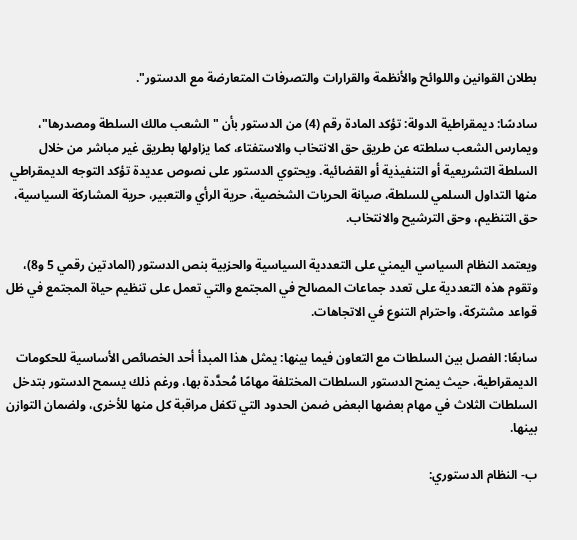بطلان القوانين واللوائح والأنظمة والقرارات والتصرفات المتعارضة مع الدستور".

سادسًا: ديمقراطية الدولة: تؤكد المادة رقم (4) من الدستور بأن "الشعب مالك السلطة ومصدرها"، ويمارس الشعب سلطته عن طريق حق الانتخاب والاستفتاء، كما يزاولها بطريق غير مباشر من خلال السلطة التشريعية أو التنفيذية أو القضائية. ويحتوي الدستور على نصوص عديدة تؤكد التوجه الديمقراطي منها التداول السلمي للسلطة، صيانة الحريات الشخصية، حرية الرأي والتعبير، حرية المشاركة السياسية، حق التنظيم، وحق الترشيح والانتخاب.

ويعتمد النظام السياسي اليمني على التعددية السياسية والحزبية بنص الدستور (المادتين رقمي 5 و8)، وتقوم هذه التعددية على تعدد جماعات المصالح في المجتمع والتي تعمل على تنظيم حياة المجتمع في ظل قواعد مشتركة، واحترام التنوع في الاتجاهات.

سابعًا: الفصل بين السلطات مع التعاون فيما بينها: يمثل هذا المبدأ أحد الخصائص الأساسية للحكومات الديمقراطية، حيث يمنح الدستور السلطات المختلفة مهامًا مُحدَّدة بها، ورغم ذلك يسمح الدستور بتدخل السلطات الثلاث في مهام بعضها البعض ضمن الحدود التي تكفل مراقبة كل منها للأخرى، ولضمان التوازن بينها.

ب- النظام الدستوري: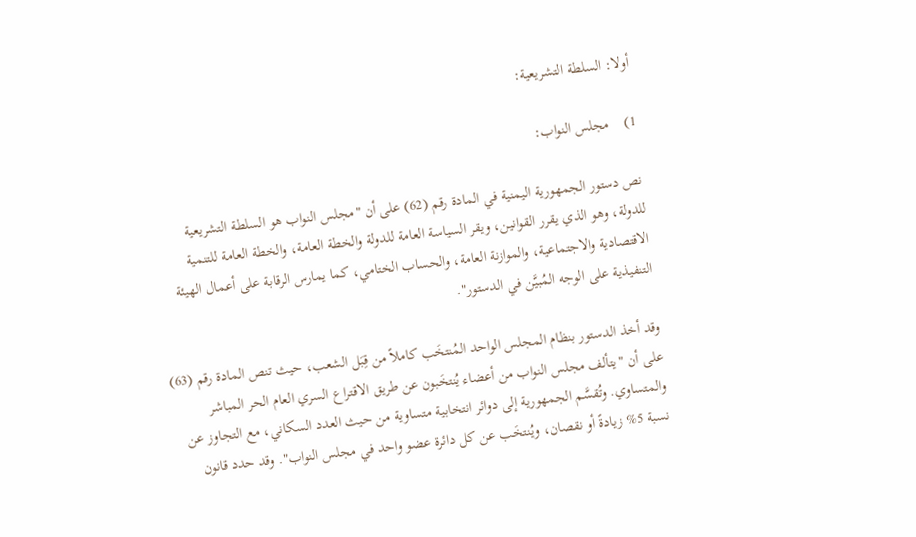أولا: السلطة التشريعية:

1)    مجلس النواب:

نص دستور الجمهورية اليمنية في المادة رقم (62) على أن "مجلس النواب هو السلطة التشريعية للدولة، وهو الذي يقرر القوانين، ويقر السياسة العامة للدولة والخطة العامة، والخطة العامة للتنمية الاقتصادية والاجتماعية، والموازنة العامة، والحساب الختامي، كما يمارس الرقابة على أعمال الهيئة التنفيذية على الوجه المُبيَّن في الدستور".

وقد أخذ الدستور بنظام المجلس الواحد المُنتخَب كاملاً من قِبَل الشعب، حيث تنص المادة رقم (63) على أن "يتألف مجلس النواب من أعضاء يُنتخَبون عن طريق الاقتراع السري العام الحر المباشر والمتساوي. وتُقسَّم الجمهورية إلى دوائر انتخابية متساوية من حيث العدد السكاني، مع التجاوز عن نسبة 5% زيادةً أو نقصان، ويُنتخَب عن كل دائرة عضو واحد في مجلس النواب". وقد حدد قانون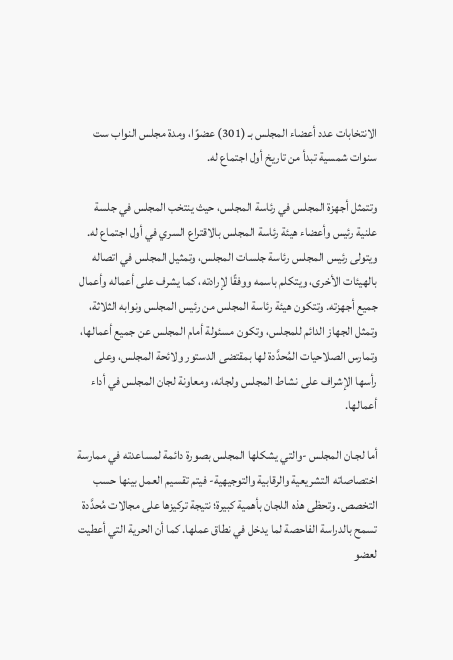الانتخابات عدد أعضاء المجلس بـ (301) عضوًا، ومدة مجلس النواب ست سنوات شمسية تبدأ من تاريخ أول اجتماع له.

وتتمثل أجهزة المجلس في رئاسة المجلس، حيث ينتخب المجلس في جلسة علنية رئيس وأعضاء هيئة رئاسة المجلس بالاقتراع السري في أول اجتماع له. ويتولى رئيس المجلس رئاسة جلسات المجلس، وتمثيل المجلس في اتصاله بالهيئات الأخرى، ويتكلم باسمه ووفقًا لإرادته، كما يشرف على أعماله وأعمال جميع أجهزته. وتتكون هيئة رئاسة المجلس من رئيس المجلس ونوابه الثلاثة، وتمثل الجهاز الدائم للمجلس، وتكون مسئولة أمام المجلس عن جميع أعمالها، وتمارس الصلاحيات المُحدَّدة لها بمقتضى الدستور ولائحة المجلس، وعلى رأسها الإشراف على نشاط المجلس ولجانه، ومعاونة لجان المجلس في أداء أعمالها.

أما لجـان المجلس -والتي يشكلها المجلس بصورة دائمة لمساعدته في ممارسة اختصاصاته التشريعية والرقابية والتوجيهية- فيتم تقسيم العمل بينها حسب التخصص. وتحظى هذه اللجان بأهمية كبيرة؛ نتيجة تركيزها على مجالات مُحدَّدة تسمح بالدراسة الفاحصة لما يدخل في نطاق عملها. كما أن الحرية التي أعطيت لعضو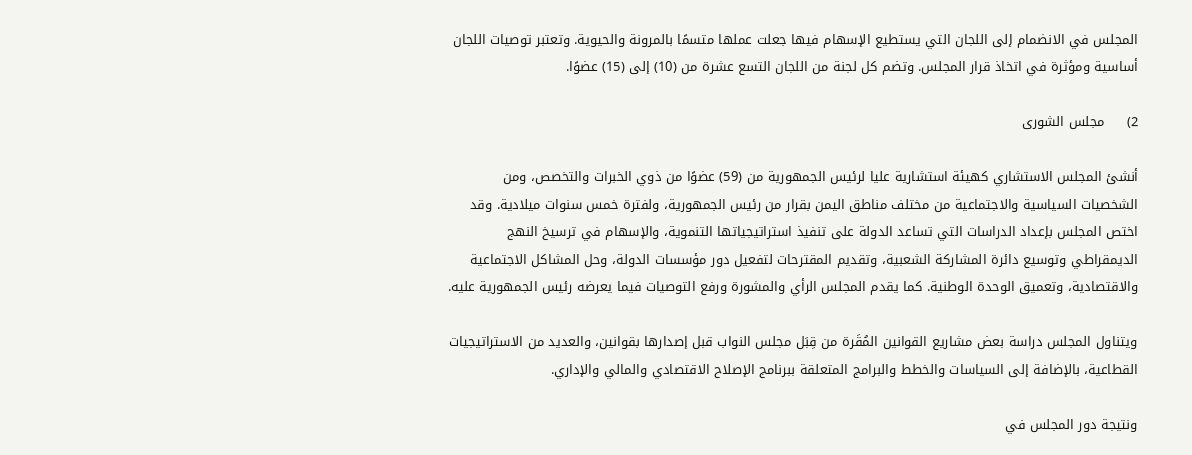المجلس في الانضمام إلى اللجان التي يستطيع الإسهام فيها جعلت عملها متسمًا بالمرونة والحيوية. وتعتبر توصيات اللجان أساسية ومؤثرة في اتخاذ قرار المجلس. وتضم كل لجنة من اللجان التسع عشرة من (10) إلى (15) عضوًا.

2)     مجلس الشورى

أنشئ المجلس الاستشاري كهيئة استشارية عليا لرئيس الجمهورية من (59) عضوًا من ذوي الخبرات والتخصص، ومن الشخصيات السياسية والاجتماعية من مختلف مناطق اليمن بقرار من رئيس الجمهورية، ولفترة خمس سنوات ميلادية. وقد اختص المجلس بإعداد الدراسات التي تساعد الدولة على تنفيذ استراتيجياتها التنموية، والإسهام في ترسيخ النهج الديمقراطي وتوسيع دائرة المشاركة الشعبية، وتقديم المقترحات لتفعيل دور مؤسسات الدولة، وحل المشاكل الاجتماعية والاقتصادية، وتعميق الوحدة الوطنية. كما يقدم المجلس الرأي والمشورة ورفع التوصيات فيما يعرضه رئيس الجمهورية عليه.

ويتناول المجلس دراسة بعض مشاريع القوانين المُقَرة من قِبَل مجلس النواب قبل إصدارها بقوانين، والعديد من الاستراتيجيات القطاعية، بالإضافة إلى السياسات والخطط والبرامج المتعلقة ببرنامج الإصلاح الاقتصادي والمالي والإداري.

ونتيجة دور المجلس في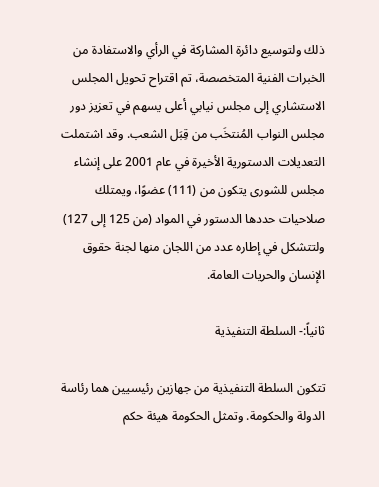ذلك ولتوسيع دائرة المشاركة في الرأي والاستفادة من الخبرات الفنية المتخصصة، تم اقتراح تحويل المجلس الاستشاري إلى مجلس نيابي أعلى يسهم في تعزيز دور مجلس النواب المُنتخَب من قِبَل الشعب. وقد اشتملت التعديلات الدستورية الأخيرة في عام 2001 على إنشاء مجلس للشورى يتكون من (111) عضوًا، ويمتلك صلاحيات حددها الدستور في المواد (من 125 إلى 127) ولتتشكل في إطاره عدد من اللجان منها لجنة حقوق الإنسان والحريات العامة.

ثانياً:- السلطة التنفيذية

تتكون السلطة التنفيذية من جهازين رئيسيين هما رئاسة الدولة والحكومة. وتمثل الحكومة هيئة حكم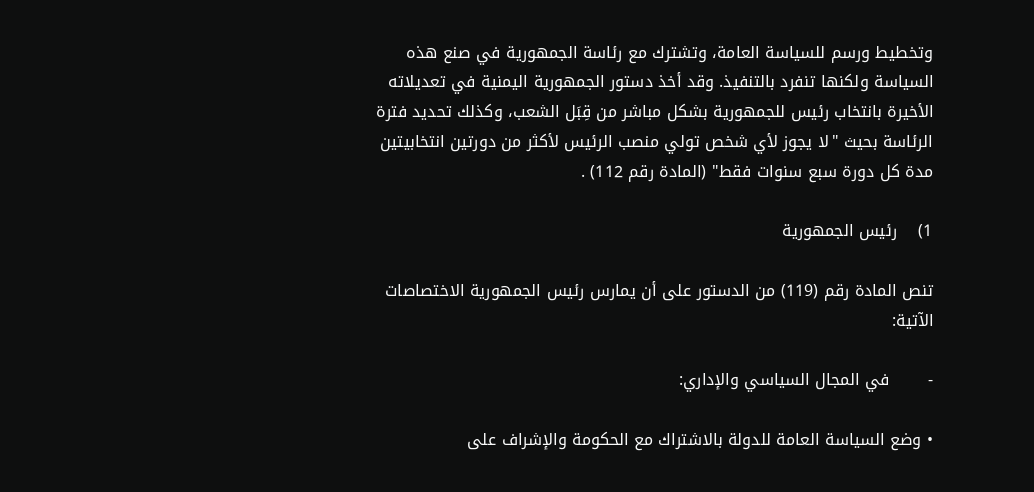وتخطيط ورسم للسياسة العامة، وتشترك مع رئاسة الجمهورية في صنع هذه السياسة ولكنها تنفرد بالتنفيذ. وقد أخذ دستور الجمهورية اليمنية في تعديلاته الأخيرة بانتخاب رئيس للجمهورية بشكل مباشر من قِبَل الشعب، وكذلك تحديد فترة الرئاسة بحيث "لا يجوز لأي شخص تولي منصب الرئيس لأكثر من دورتين انتخابيتين مدة كل دورة سبع سنوات فقط" (المادة رقم 112) .

1)    رئيس الجمهورية

تنص المادة رقم (119) من الدستور على أن يمارس رئيس الجمهورية الاختصاصات الآتية:

-       في المجال السياسي والإداري:

• وضع السياسة العامة للدولة بالاشتراك مع الحكومة والإشراف على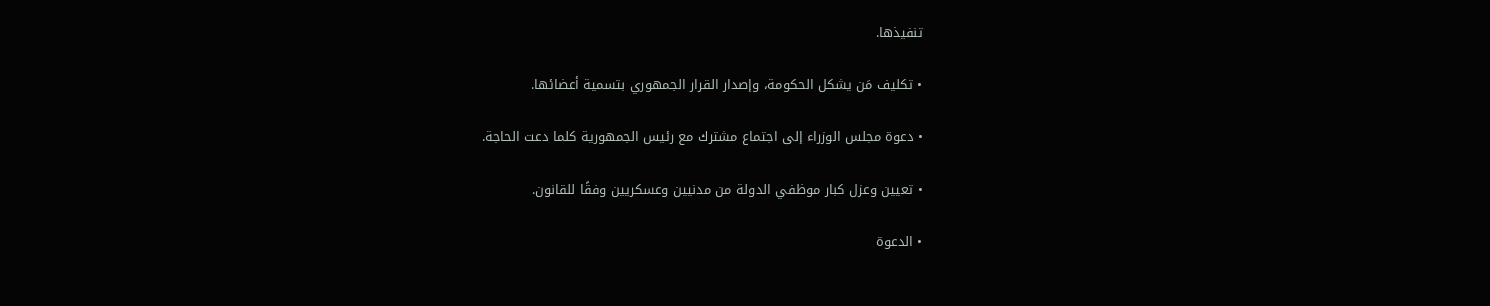تنفيذها.

• تكليف مَن يشكل الحكومة، وإصدار القرار الجمهوري بتسمية أعضائها.

• دعوة مجلس الوزراء إلى اجتماع مشترك مع رئيس الجمهورية كلما دعت الحاجة.

• تعيين وعزل كبار موظفي الدولة من مدنيين وعسكريين وفقًا للقانون.

• الدعوة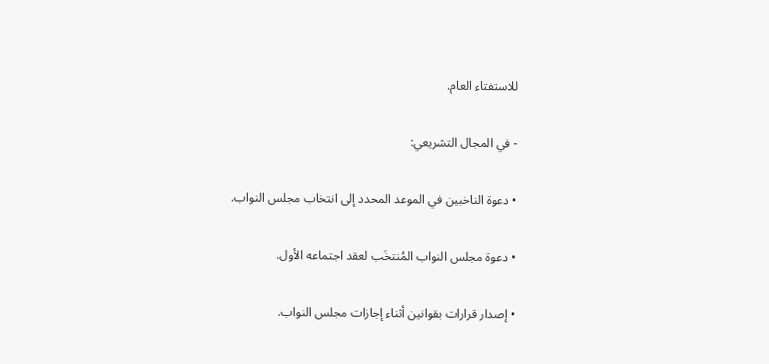للاستفتاء العام.

- في المجال التشريعي:

• دعوة الناخبين في الموعد المحدد إلى انتخاب مجلس النواب.

• دعوة مجلس النواب المُنتخَب لعقد اجتماعه الأول.

• إصدار قرارات بقوانين أثناء إجازات مجلس النواب.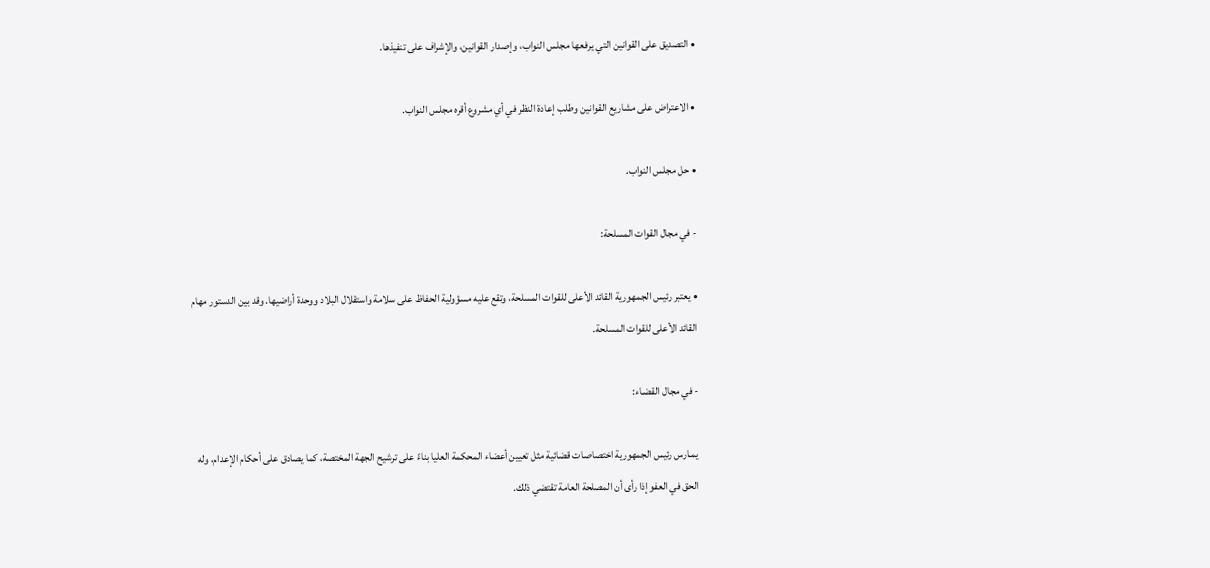• التصديق على القوانين التي يرفعها مجلس النواب، وإصدار القوانين، والإشراف على تنفيذها.

• الاعتراض على مشاريع القوانين وطلب إعادة النظر في أي مشروع أقره مجلس النواب.

• حل مجلس النواب.

- في مجال القوات المسلحة:

• يعتبر رئيس الجمهورية القائد الأعلى للقوات المسلحة، وتقع عليه مسؤولية الحفاظ على سلامة واستقلال البلاد ووحدة أراضيها. وقد بين الدستور مهام القائد الأعلى للقوات المسلحة.

- في مجال القضـاء:

يمـارس رئيس الجمهورية اختصاصات قضائية مثل تعيين أعضاء المحكمة العليا بناءً على ترشيح الجهة المختصة، كما يصادق على أحكام الإعدام، وله الحق في العفو إذا رأى أن المصلحة العامة تقتضي ذلك.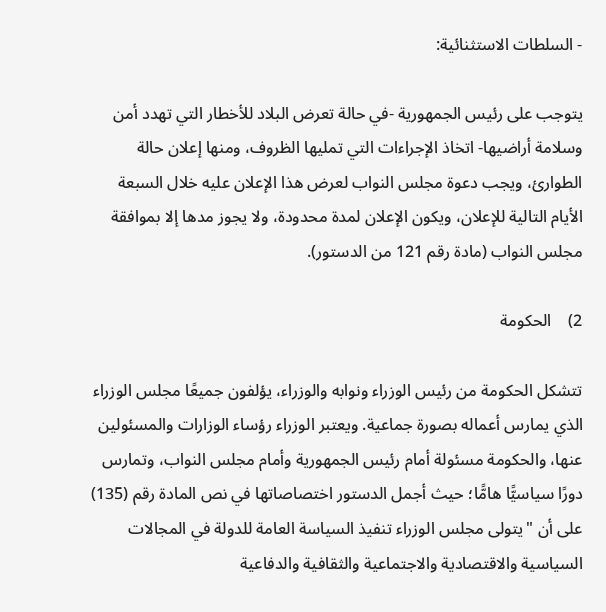- السلطات الاستثنائية:

يتوجب على رئيس الجمهورية -في حالة تعرض البلاد للأخطار التي تهدد أمن وسلامة أراضيها- اتخاذ الإجراءات التي تمليها الظروف، ومنها إعلان حالة الطوارئ، ويجب دعوة مجلس النواب لعرض هذا الإعلان عليه خلال السبعة الأيام التالية للإعلان، ويكون الإعلان لمدة محدودة، ولا يجوز مدها إلا بموافقة مجلس النواب (مادة رقم 121 من الدستور).

2)    الحكومة

تتشكل الحكومة من رئيس الوزراء ونوابه والوزراء، يؤلفون جميعًا مجلس الوزراء الذي يمارس أعماله بصورة جماعية. ويعتبر الوزراء رؤساء الوزارات والمسئولين عنها، والحكومة مسئولة أمام رئيس الجمهورية وأمام مجلس النواب، وتمارس دورًا سياسيًّا هامًّا؛ حيث أجمل الدستور اختصاصاتها في نص المادة رقم (135) على أن "يتولى مجلس الوزراء تنفيذ السياسة العامة للدولة في المجالات السياسية والاقتصادية والاجتماعية والثقافية والدفاعية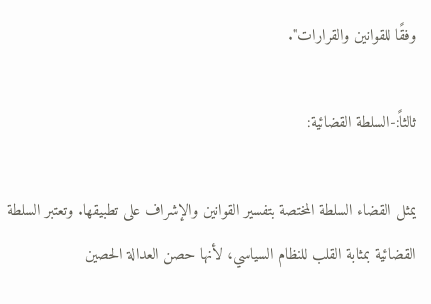وفقًا للقوانين والقرارات".

ثالثاً:-السلطة القضائية:

يمثل القضاء السلطة المختصة بتفسير القوانين والإشراف على تطبيقها. وتعتبر السلطة القضائية بمثابة القلب للنظام السياسي، لأنها حصن العدالة الحصين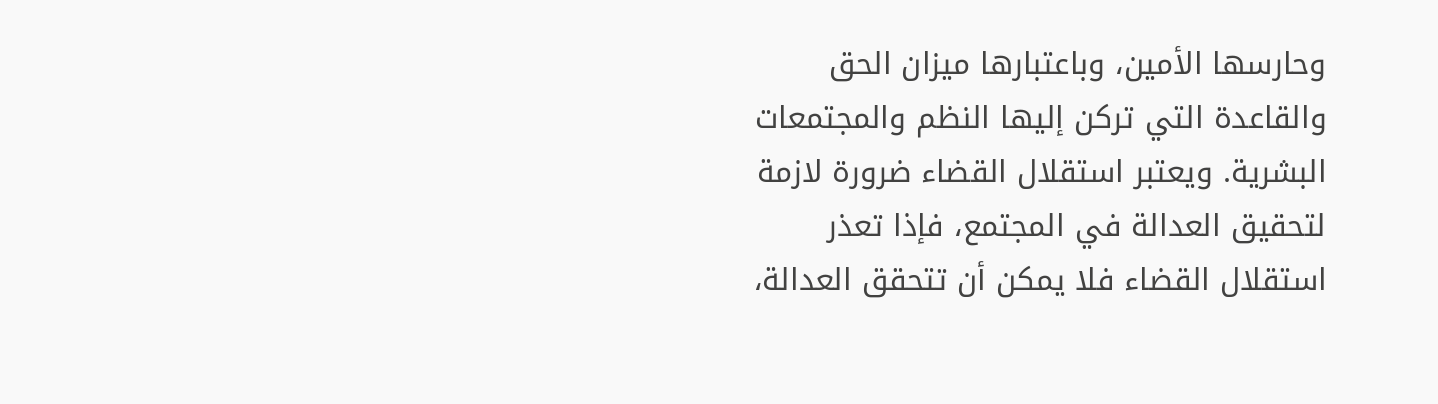وحارسها الأمين، وباعتبارها ميزان الحق والقاعدة التي تركن إليها النظم والمجتمعات البشرية. ويعتبر استقلال القضاء ضرورة لازمة لتحقيق العدالة في المجتمع، فإذا تعذر استقلال القضاء فلا يمكن أن تتحقق العدالة،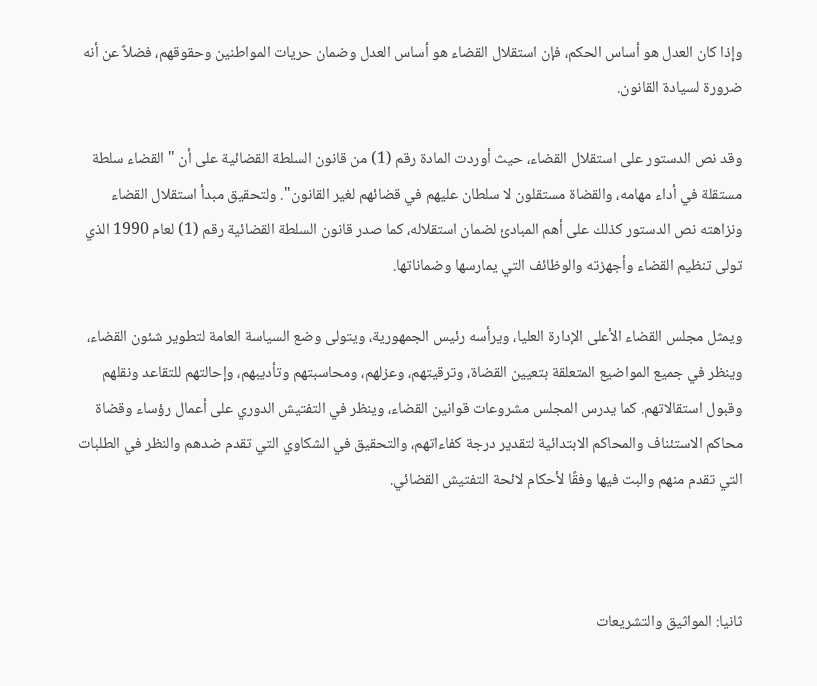وإذا كان العدل هو أساس الحكم، فإن استقلال القضاء هو أساس العدل وضمان حريات المواطنين وحقوقهم، فضلاً عن أنه ضرورة لسيادة القانون.

وقد نص الدستور على استقلال القضاء، حيث أوردت المادة رقم (1) من قانون السلطة القضائية على أن " القضاء سلطة مستقلة في أداء مهامه، والقضاة مستقلون لا سلطان عليهم في قضائهم لغير القانون". ولتحقيق مبدأ استقلال القضاء ونزاهته نص الدستور كذلك على أهم المبادئ لضمان استقلاله، كما صدر قانون السلطة القضائية رقم (1) لعام 1990 الذي تولى تنظيم القضاء وأجهزته والوظائف التي يمارسها وضماناتها.

ويمثل مجلس القضاء الأعلى الإدارة العليا، ويرأسه رئيس الجمهورية، ويتولى وضع السياسة العامة لتطوير شئون القضاء، وينظر في جميع المواضيع المتعلقة بتعيين القضاة، وترقيتهم، وعزلهم، ومحاسبتهم وتأديبهم، وإحالتهم للتقاعد ونقلهم وقبول استقالاتهم. كما يدرس المجلس مشروعات قوانين القضاء، وينظر في التفتيش الدوري على أعمال رؤساء وقضاة محاكم الاستئناف والمحاكم الابتدائية لتقدير درجة كفاءاتهم، والتحقيق في الشكاوي التي تقدم ضدهم والنظر في الطلبات التي تقدم منهم والبت فيها وفقًا لأحكام لائحة التفتيش القضائي.



ثانيا: المواثيق والتشريعات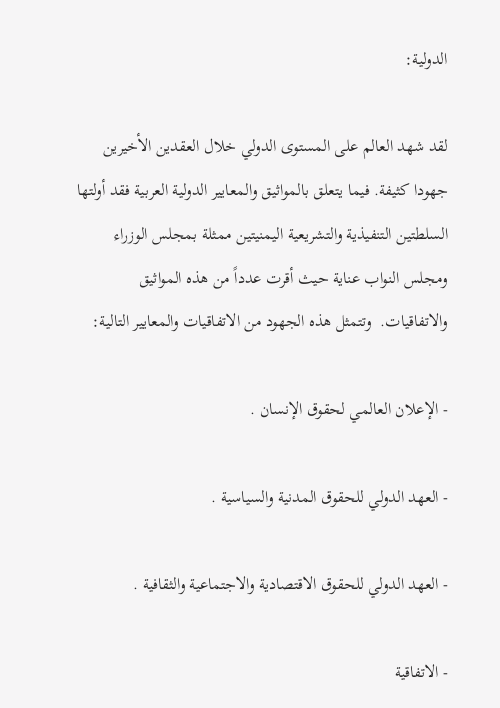الدولية:

لقد شهد العالم على المستوى الدولي خلال العقدين الأخيرين جهودا كثيفة. فيما يتعلق بالمواثيق والمعايير الدولية العربية فقد أولتها السلطتين التنفيذية والتشريعية اليمنيتين ممثلة بمجلس الوزراء ومجلس النواب عناية حيث أقرت عدداً من هذه المواثيق والاتفاقيات.  وتتمثل هذه الجهود من الاتفاقيات والمعايير التالية:

- الإعلان العالمي لحقوق الإنسان .

- العهد الدولي للحقوق المدنية والسياسية .

- العهد الدولي للحقوق الاقتصادية والاجتماعية والثقافية .

- الاتفاقية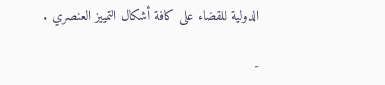الدولية للقضاء على كافة أشكال التمييز العنصري .

-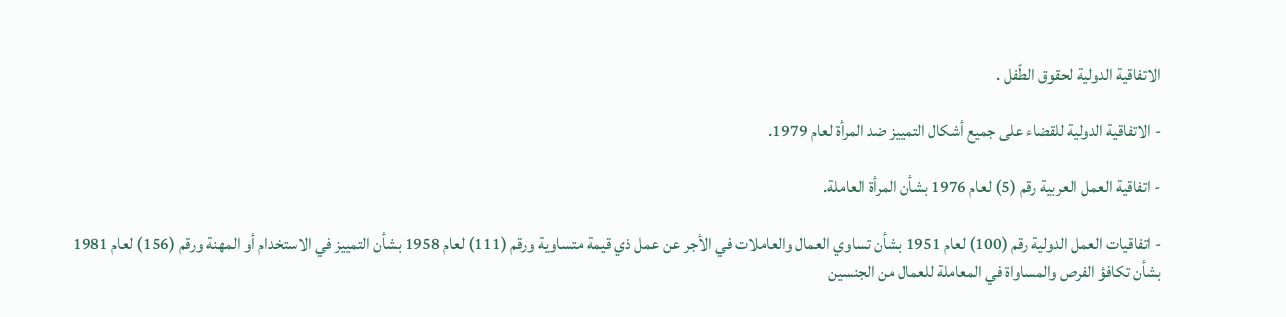الاتفاقية الدولية لحقوق الطّفل .

- الاتفاقية الدولية للقضاء على جميع أشكال التمييز ضد المرأة لعام 1979.

- اتفاقية العمل العربية رقم (5) لعام 1976 بشأن المرأة العاملة.

- اتفاقيات العمل الدولية رقم (100) لعام 1951 بشأن تساوي العمال والعاملات في الأجر عن عمل ذي قيمة متساوية ورقم (111) لعام 1958 بشأن التمييز في الاستخدام أو المهنة ورقم (156) لعام 1981 بشأن تكافؤ الفرص والمساواة في المعاملة للعمال من الجنسين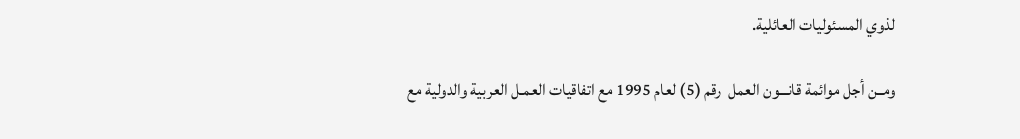لذوي المسئوليات العائلية.

ومــن أجل موائمة قانـــون العمل  رقم (5) لعام 1995 مع اتفاقيات العمـل العربية والدولية مع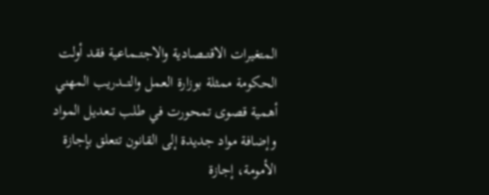المتغيرات الاقتـــصادية والاجتـــماعية فقد أولت الحكومة ممثلة بوزارة العمل والتـــدريب المهني أهمية قصوى تمحورت في طلب تــعديل المواد وإضافة مواد جديدة إلى القانون تتعلق بإجازة الأمومة، إجازة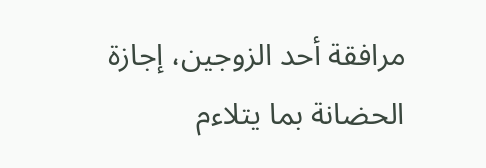مرافقة أحد الزوجين، إجازة الحضانة بما يتلاءم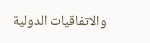والاتفاقيات الدولية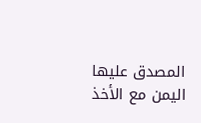المصدق عليها اليمن مع الأخذ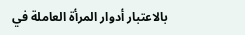بالاعتبار أدوار المرأة العاملة في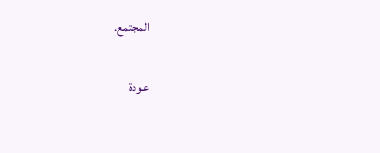المجتمع.

عـودة